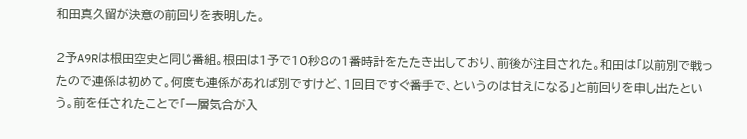和田真久留が決意の前回りを表明した。

2予A9Rは根田空史と同じ番組。根田は1予で10秒8の1番時計をたたき出しており、前後が注目された。和田は「以前別で戦ったので連係は初めて。何度も連係があれば別ですけど、1回目ですぐ番手で、というのは甘えになる」と前回りを申し出たという。前を任されたことで「一層気合が入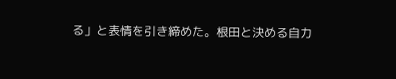る」と表情を引き締めた。根田と決める自力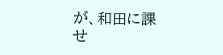が、和田に課せ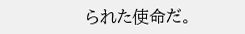られた使命だ。